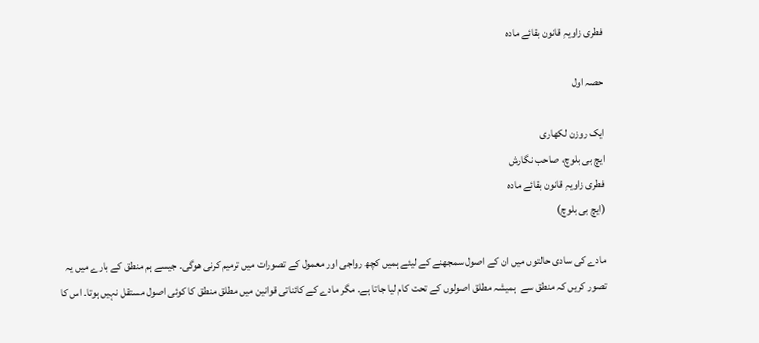فطری زاویہِ قانون بقائے مادہ

حصہ اول

ایک روزن لکھاری
ایچ بی بلوچ، صاحب نگارش
فطری زاویہِ قانون بقائے مادہ
(ایچ بی بلوچ)

مادے کی سادی حالتوں میں ان کے اصول سمجھنے کے لیئے ہمیں کچھ رواجی اور معمول کے تصورات میں ترمیم کرنی ھوگی۔ جیسے ہم منطق کے بارے میں یہ تصور کریں کہ منطق سے  ہمیشہ مطلق اصولوں کے تحت کام لیا جاتا ہے. مگر مادے کے کائناتی قوانین میں مطلق منطق کا کوئی اصول مستقل نہیں ہوتا۔ اس کا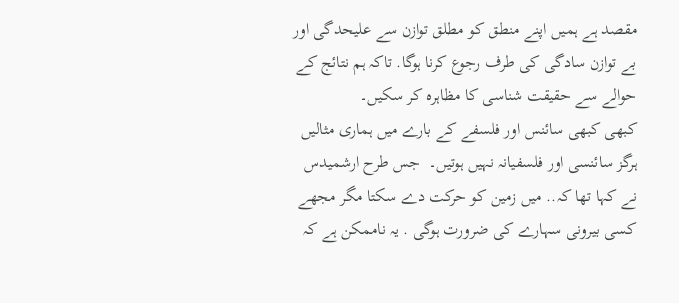مقصد ہے ہمیں اپنے منطق کو مطلق توازن سے علیحدگی اور بے توازن سادگی کی طرف رجوع کرنا ہوگا. تاکہ ہم نتائج کے حوالے سے حقیقت شناسی کا مظاہرہ کر سکیں۔
کبھی کبھی سائنس اور فلسفے کے بارے میں ہماری مثالیں ہرگز سائنسی اور فلسفیانہ نہیں ہوتیں۔  جس طرح ارشمیدس نے کہا تھا کہ.. میں زمین کو حرکت دے سکتا مگر مجھے کسی بیرونی سہارے کی ضرورت ہوگی . یہ ناممکن ہے کہ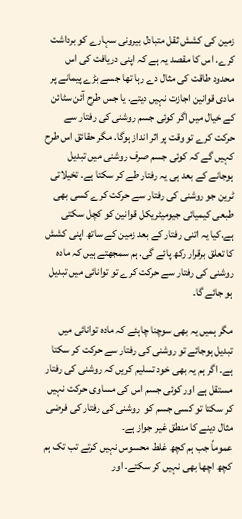زمین کی کشش ثقل متبادل بیرونی سہارے کو برداشت کرے. اس کا مقصد یہ ہے کہ اپنی دریافت کی اس محدود طاقت کی مثال دے رہا تھا جسے بڑے پیمانے پر مادی قوانین اجازت نہیں دیتے. یا جس طرح آئن سٹائن کے خیال میں اگر کوئی جسم روشنی کی رفتار سے حرکت کرے تو وقت پر اثر انداز ہوگا. مگر حقائق اس طرح کہیں گے کہ کوئی جسم صرف روشنی میں تبدیل ہوجانے کے بعد ہی یہ رفتار طے کر سکتا ہے. تخیلاتی ٹرین جو روشنی کی رفتار سے حرکت کرے کسی بھی طبعی کیمیائی جیومیٹریکل قوانین کو کچل سکتی ہے.کیا یہ اتنی رفتار کے بعد زمین کے ساتھ اپنی کشش کا تعلق برقرار رکھ پائے گی. ہم سمجھتے ہیں کہ مادہ روشنی کی رفتار سے حرکت کرے تو توانائی میں تبدیل ہو جائے گا۔

مگر ہمیں یہ بھی سوچنا چاہئے کہ مادہ توانائی میں تبدیل ہوجائے تو روشنی کی رفتار سے حرکت کر سکتا ہے۔ اگر ہم یہ بھی خود تسلیم کریں کہ روشنی کی رفتار مستقل ہے اور کوئی جسم اس کی مساوی حرکت نہیں کر سکتا تو کسی جسم کو  روشنی کی رفتار کی فرضی مثال دینے کا منطق غیر جواز ہے۔
عموماً جب ہم کچھ غلط محسوس نہیں کرتے تب تک ہم کچھ اچھا بھی نہیں کر سکتے. اور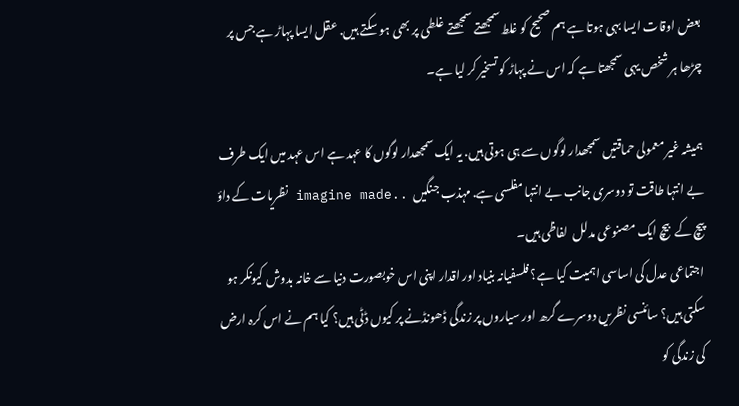بعض اوقات ایسا بہی ہوتا ہے ہم صحیح کو غلط سمجھتے سمجھتے غلطی پر بھی ہو سکتے ہیں. عقل ایسا پہاڑ ہے جس پر چڑھا ہر شخص یہی سمجھتا ہے کہ اس نے پہاڑ کو تسخیر کر لیا ہے۔

ہمیشہ غیر معمولی حماقتیں سمجھدار لوگوں سے ہی ہوتی ہیں. یہ ایک سمجھدار لوگوں کا عہد ہے اس عہد میں ایک طرف بے انتہا طاقت تو دوسری جانب بے انتہا مفلسی ہے. مہذب جنگیں  ..imagine made نظریات کے داؤ پیچ کے  بیچ ایک مصنوعی مدلل  لفاظی ہیں۔
اجتماعی عدل کی اساسی اہمیت کیا ہے؟ فلسفیانہ بنیاد اور اقدار اپنی اس خوبصورت دنیا سے خانہ بدوش کیونکر ہو سکتی ہیں؟ سائنسی نظریں دوسرے گرھ اور سیاروں پر زندگی ڈھونڈنے پر کیوں ڈٹی ہیں؟ کیا ہم نے اس کرہ ارض کی زندگی کو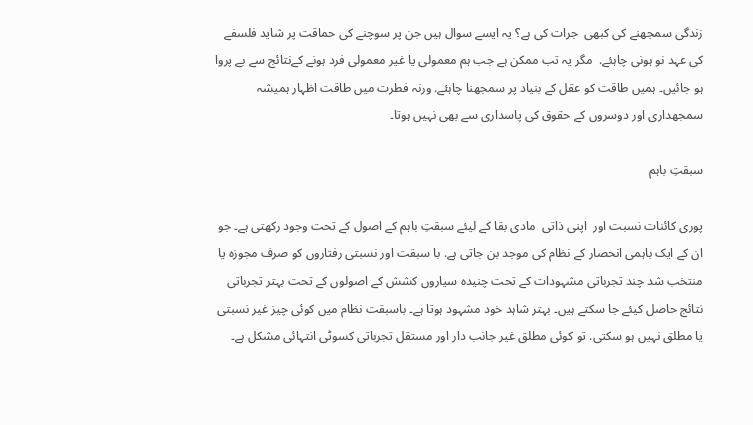زندگی سمجھنے کی کبھی  جرات کی ہے؟ یہ ایسے سوال ہیں جن پر سوچنے کی حماقت پر شاید فلسفے کی عہد نو ہونی چاہئے.  مگر یہ تب ممکن ہے جب ہم معمولی یا غیر معمولی فرد ہونے کےنتائج سے بے پروا ہو جائیں۔ ہمیں طاقت کو عقل کے بنیاد پر سمجھنا چاہئے. ورنہ فطرت میں طاقت اظہار ہمیشہ سمجھداری اور دوسروں کے حقوق کی پاسداری سے بھی نہیں ہوتا۔

سبقتِ باہم

پوری کائنات نسبت اور  اپنی ذاتی  مادی بقا کے لیئے سبقتِ باہم کے اصول کے تحت وجود رکھتی ہے۔ جو ان کے ایک باہمی انحصار کے نظام کی موجد بن جاتی ہے. با سبقت اور نسبتی رفتاروں کو صرف مجوزہ یا منتخب شد چند تجرباتی مشہودات کے تحت چنیدہ سیاروں کشش کے اصولوں کے تحت بہتر تجرباتی نتائج حاصل کیئے جا سکتے ہیں۔ بہتر شاہد خود مشہود ہوتا ہے۔ باسبقت نظام میں کوئی چیز غیر نسبتی یا مطلق نہیں ہو سکتی. تو کوئی مطلق غیر جانب دار اور مستقل تجرباتی کسوٹی انتہائی مشکل ہے۔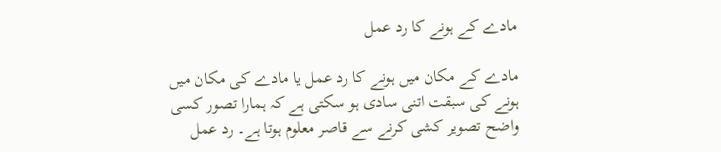مادے کے ہونے کا رد عمل

مادے کے مکان میں ہونے کا رد عمل یا مادے کی مکان میں ہونے کی سبقت اتنی سادی ہو سکتی ہے کہ ہمارا تصور کسی واضح تصویر کشی کرنے سے قاصر معلوم ہوتا ہے۔ رد عمل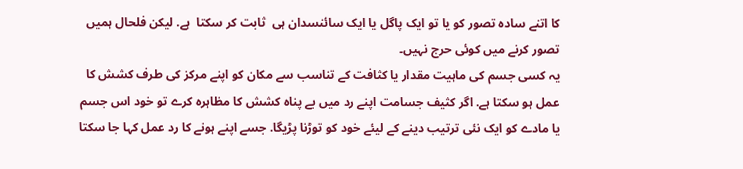کا اتنے سادہ تصور کو یا تو ایک پاگل یا ایک سائنسدان ہی  ثابت کر سکتا  ہے. لیکن فلحال ہمیں تصور کرنے میں کوئی حرج نہیں۔
یہ کسی جسم کی ماہیت مقدار یا کثافت کے تناسب سے مکان کو اپنے مرکز کی طرف کشش کا عمل ہو سکتا ہے. اگر کثیف جسامت اپنے رد میں بے پناہ کشش کا مظاہرہ کرے تو خود اس جسم یا مادے کو ایک نئی ترتیب دینے کے لیئے خود کو توڑنا پڑیگا. جسے اپنے ہونے کا رد عمل کہا جا سکتا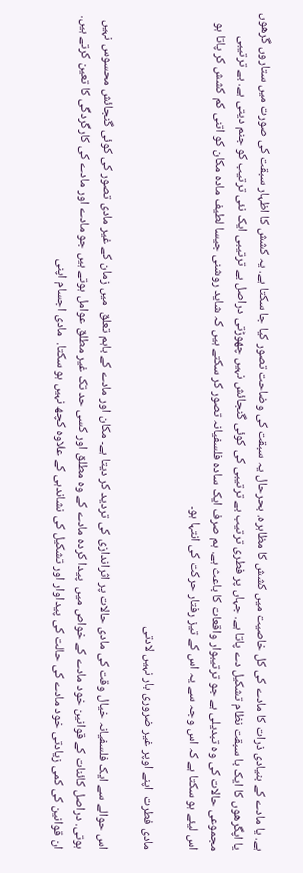ہے. یا مادے کے بنیادی ذرات کا مادے کی کل خاصیت میں کشش کا مظاہرہ. بحرحال یہ سبقت کی وضاحت تصور کیا جا سکتا ہے. یہ کشش کا اظہار سبقت کی صورت میں ستاروں گرھوں یا اپگرھوں کا ایک با سبقت نظام تشکیل دے پاتا ہے. جہاں پر فطری ترتیب بے ترتیبی کی کوئی گنجائش نہیں چھوڑتی دراصل بے ترتیبی ایک نئی ترتیب کو جنم دیتی ہے. بے ترتیبی مجموعی حالات کی وہ تبدیلی ہے جو ترتیبوار واقعات کا باعث ہے. ہم صرف ایک سادہ فلسفیانہ تصور کر سکتے ہیں کہ شاید روشنی جیسا لطیف مادہ مکان کو اتنی کم کشش کر پاتا ہو اس لیئے ہو سکتا ہے کہ اس وجہ سے یہ اس کے تیز رفتار حرکت کی انتہا ہو۔

مادی فطرت  اپنے اوپر غیر ضروری بار نہیں لادتی

اس حوالے سے ایک فلسفیانہ خیال وقت کی مادی حالات پر اثراندازی کی تردید کر دیتا ہے۔ مکان اور مادے کے باہم تعلق  میں زمان کے غیر مادی تصور کی کوئی گنجائش محسوس نہیں ہوتی. دراصل کائنات کے قوانین خود مادے کے خواص میں  پیدا کردہ مادے کے وہ مطلق اور کسی حد تک غیر مطلق عوامل ہوتے ہیں جو مادے اور مادے کی کارگردگی کا تعین کرتے ہیں. ان قوانین کی کمی زیادتی خود مادے کی حالت کی پیداوار اور تشکیل کی نشاندہی کے علاوہ کچھ نہیں ہو سکتا.  مادی اجسام اپنی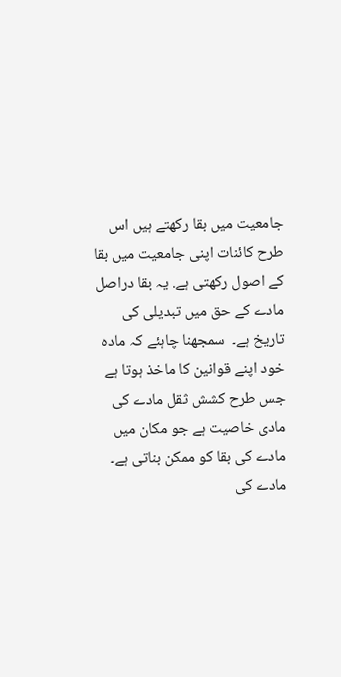جامعیت میں بقا رکھتے ہیں اس طرح کائنات اپنی جامعیت میں بقا کے اصول رکھتی ہے. یہ بقا دراصل مادے کے حق میں تبدیلی کی تاریخ ہے۔  سمجھنا چاہئے کہ مادہ خود اپنے قوانین کا ماخذ ہوتا ہے جس طرح کشش ثقل مادے کی مادی خاصیت ہے جو مکان میں مادے کی بقا کو ممکن بناتی ہے۔
مادے کی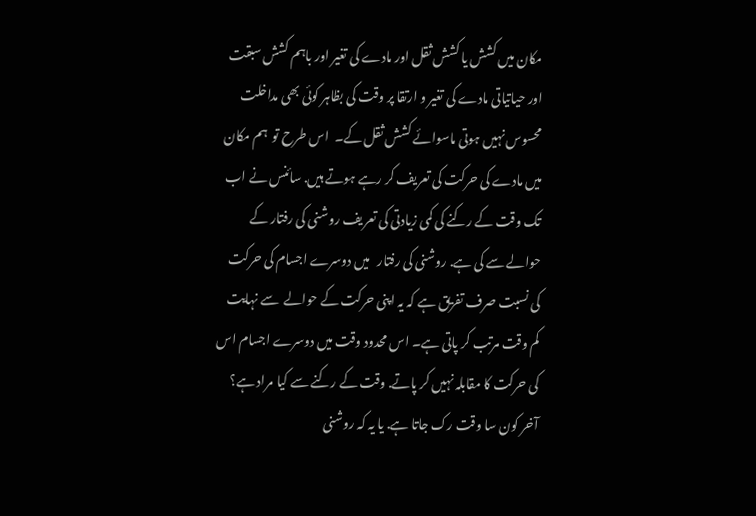مکان میں کشش یا کشش ثقل اور مادے کی تغیر اور باہم کشش سبقت اور حیاتیاتی مادے کی تغیر و ارتقا پر وقت کی بظاہر کوئی بھی مداخلت محسوس نہیں ہوتی ماسوائے کشش ثقل کے۔  اس طرح تو  ہم مکان میں مادے کی حرکت کی تعریف کر رہے ہوتے ہیں. سائنس نے اب تک وقت کے رکنے کی کمی زیادتی کی تعریف روشنی کی رفتار کے حوالے سے کی ہے. روشنی کی رفتار   میں دوسرے اجسام کی حرکت کی نسبت صرف تفریق ہے کہ یہ اپنی حرکت کے حوالے  سے نہایت کم وقت مرتب کر پاتی ہے۔ اس محدود وقت میں دوسرے اجسام اس کی حرکت کا مقابلہ نہیں کر پاتے. وقت کے رکنے سے کیا مراد ہے؟ آخر کون سا وقت رک جاتا ہے. یا یہ کہ روشنی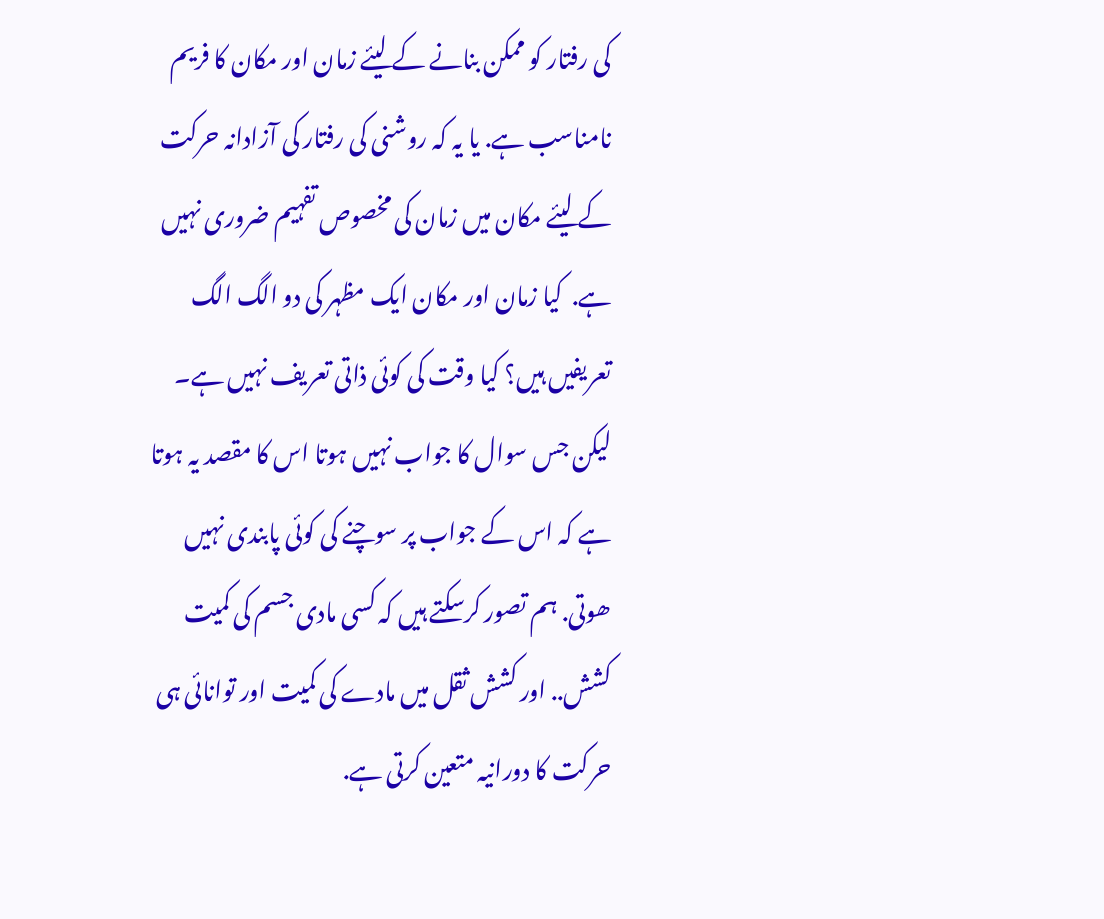کی رفتار کو ممکن بنانے کے لیئے زمان اور مکان کا فریم نامناسب ہے. یا یہ کہ روشنی کی رفتار کی آزادانہ حرکت کے لیئے مکان میں زمان کی مخصوص تفہیم ضروری نہیں ہے.  کیا زمان اور مکان ایک مظہر کی دو الگ الگ تعریفیں ہیں؟ کیا وقت کی کوئی ذاتی تعریف نہیں ہے۔
لیکن جس سوال کا جواب نہیں ہوتا اس کا مقصد یہ ہوتا ہے کہ اس کے جواب پر سوچنے کی کوئی پابندی نہیں ھوتی. ہم تصور کرسکتے ہیں کہ کسی مادی جسم کی کمیت کشش.. اور کشش ثقل میں مادے کی کمیت اور توانائی ہی حرکت کا دورانیہ متعین کرتی ہے.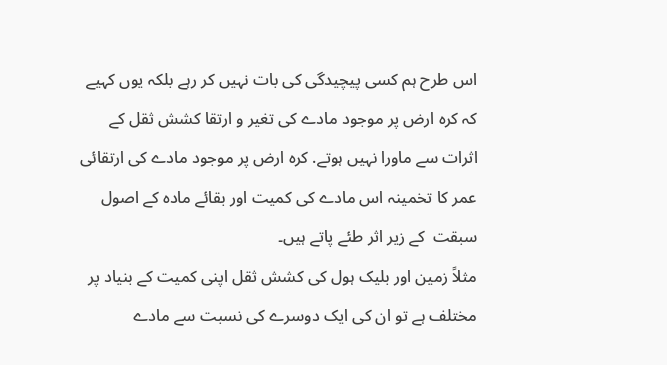اس طرح ہم کسی پیچیدگی کی بات نہیں کر رہے بلکہ یوں کہیے کہ کرہ ارض پر موجود مادے کی تغیر و ارتقا کشش ثقل کے اثرات سے ماورا نہیں ہوتے. کرہ ارض پر موجود مادے کی ارتقائی عمر کا تخمینہ اس مادے کی کمیت اور بقائے مادہ کے اصول سبقت  کے زیر اثر طئے پاتے ہیں۔
مثلاً زمین اور بلیک ہول کی کشش ثقل اپنی کمیت کے بنیاد پر مختلف ہے تو ان کی ایک دوسرے کی نسبت سے مادے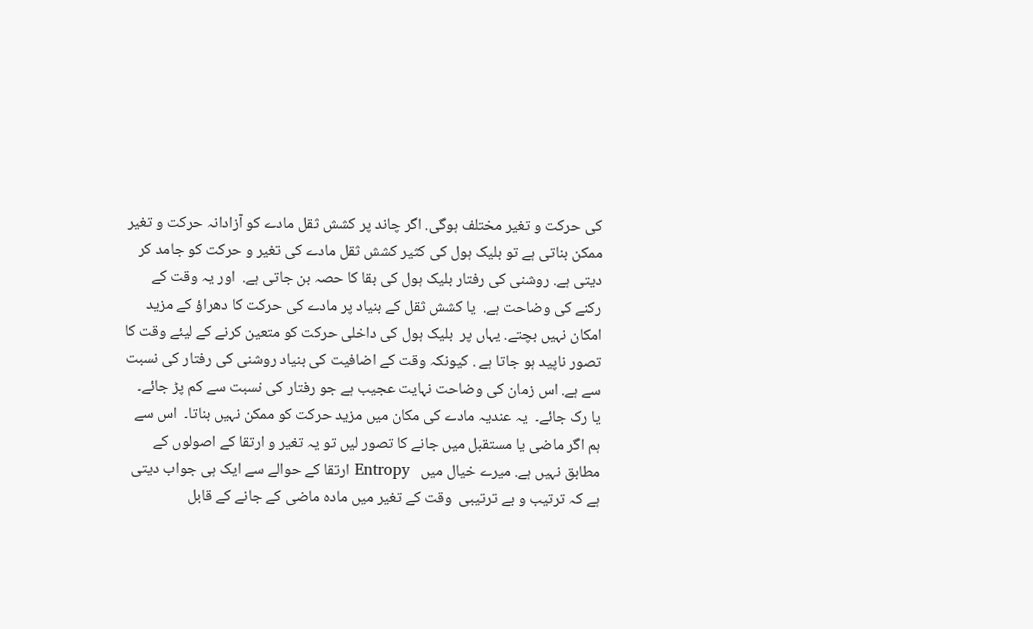کی حرکت و تغیر مختلف ہوگی. اگر چاند پر کشش ثقل مادے کو آزادانہ حرکت و تغیر ممکن بناتی ہے تو بلیک ہول کی کثیر کشش ثقل مادے کی تغیر و حرکت کو جامد کر دیتی ہے. روشنی کی رفتار بلیک ہول کی بقا کا حصہ بن جاتی ہے.  اور یہ وقت کے رکنے کی وضاحت ہے.  یا کشش ثقل کے بنیاد پر مادے کی حرکت کا دھراؤ کے مزید امکان نہیں بچتے. یہاں پر  بلیک ہول کی داخلی حرکت کو متعین کرنے کے لیئے وقت کا تصور ناپید ہو جاتا ہے . کیونکہ وقت کے اضافیت کی بنیاد روشنی کی رفتار کی نسبت سے ہے. اس زمان کی وضاحت نہایت عجیب ہے جو رفتار کی نسبت سے کم پڑ جائے۔  یا رک جائے۔  یہ عندیہ مادے کی مکان میں مزید حرکت کو ممکن نہیں بناتا۔  اس سے ہم اگر ماضی یا مستقبل میں جانے کا تصور لیں تو یہ تغیر و ارتقا کے اصولوں کے مطابق نہیں ہے. میرے خیال میں   Entropy ارتقا کے حوالے سے ایک ہی جواب دیتی ہے کہ ترتیب و بے ترتیبی  وقت کے تغیر میں مادہ ماضی کے جانے کے قابل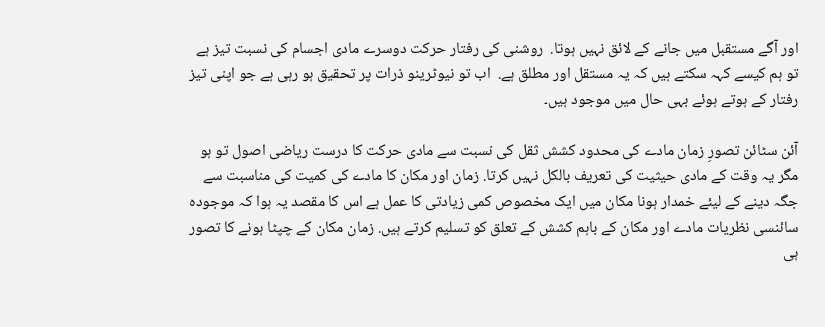اور آگے مستقبل میں جانے کے لائق نہیں ہوتا.  روشنی کی رفتار حرکت دوسرے مادی اجسام کی نسبت تیز ہے تو ہم کیسے کہہ سکتے ہیں کہ یہ مستقل اور مطلق ہے.  اب تو نیوٹرینو ذرات پر تحقیق ہو رہی ہے جو اپنی تیز رفتار کے ہوتے ہوئے بہی حال میں موجود ہیں۔

آئن سٹائن تصورِ زمان مادے کی محدود کشش ثقل کی نسبت سے مادی حرکت کا درست ریاضی اصول تو ہو مگر یہ وقت کے مادی حیثیت کی تعریف بالکل نہیں کرتا. زمان اور مکان کا مادے کی کمیت کی مناسبت سے  جگہ دینے کے لیئے خمدار ہونا مکان میں ایک مخصوص کمی زیادتی کا عمل ہے اس کا مقصد یہ ہوا کہ موجودہ سائنسی نظریات مادے اور مکان کے باہم کشش کے تعلق کو تسلیم کرتے ہیں. زمان مکان کے چپٹا ہونے کا تصور ہی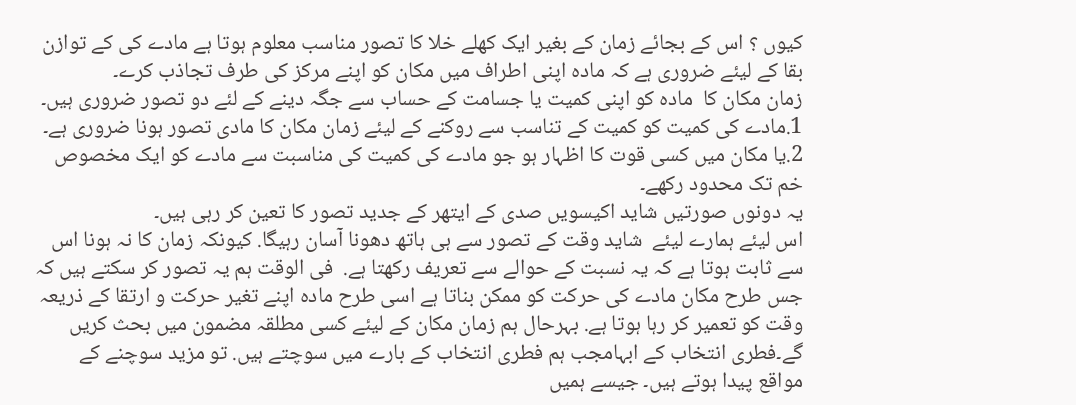کیوں ؟ اس کے بجائے زمان کے بغیر ایک کھلے خلا کا تصور مناسب معلوم ہوتا ہے مادے کی کے توازن بقا کے لیئے ضروری ہے کہ مادہ اپنی اطراف میں مکان کو اپنے مرکز کی طرف تجاذب کرے۔
زمان مکان کا  مادہ کو اپنی کمیت یا جسامت کے حساب سے جگہ دینے کے لئے دو تصور ضروری ہیں۔
1.مادے کی کمیت کو کمیت کے تناسب سے روکنے کے لیئے زمان مکان کا مادی تصور ہونا ضروری ہے۔
2.یا مکان میں کسی قوت کا اظہار ہو جو مادے کی کمیت کی مناسبت سے مادے کو ایک مخصوص خم تک محدود رکھے۔
یہ دونوں صورتیں شاید اکیسویں صدی کے ایتھر کے جدید تصور کا تعین کر رہی ہیں۔
اس لیئے ہمارے لیئے  شاید وقت کے تصور سے ہی ہاتھ دھونا آسان رہیگا. کیونکہ زمان کا نہ ہونا اس سے ثابت ہوتا ہے کہ یہ نسبت کے حوالے سے تعریف رکھتا ہے.  فی الوقت ہم یہ تصور کر سکتے ہیں کہ جس طرح مکان مادے کی حرکت کو ممکن بناتا ہے اسی طرح مادہ اپنے تغیر حرکت و ارتقا کے ذریعہ وقت کو تعمیر کر رہا ہوتا ہے. بہرحال ہم زمان مکان کے لیئے کسی مطلقہ مضمون میں بحث کریں گے۔فطری انتخاب کے ابہامجب ہم فطری انتخاب کے بارے میں سوچتے ہیں. تو مزید سوچنے کے مواقع پیدا ہوتے ہیں۔ جیسے ہمیں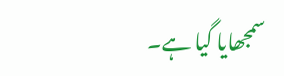سمجھایا گیا ہے۔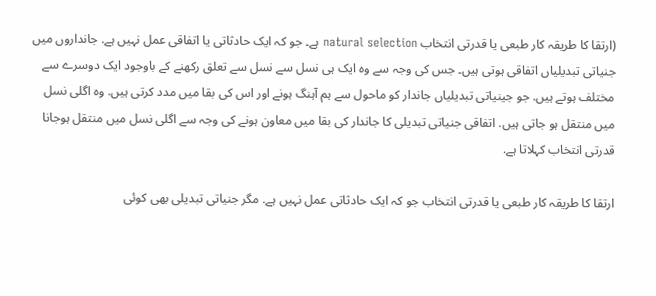(ارتقا کا طریقہ کار طبعی یا قدرتی انتخاب natural selection ہے۔ جو کہ ایک حادثاتی یا اتفاقی عمل نہیں ہے. جانداروں میں جنیاتی تبدیلیاں اتفاقی ہوتی ہیں۔ جس کی وجہ سے وہ ایک ہی نسل سے نسل سے تعلق رکھنے کے باوجود ایک دوسرے سے مختلف ہوتے ہیں. جو جینیاتی تبدیلیاں جاندار کو ماحول سے ہم آہنگ ہونے اور اس کی بقا میں مدد کرتی ہیں. وہ اگلی نسل میں منتقل ہو جاتی ہیں. اتفاقی جنیاتی تبدیلی کا جاندار کی بقا میں معاون ہونے کی وجہ سے اگلی نسل میں منتقل ہوجانا قدرتی انتخاب کہلاتا ہے.

ارتقا کا طریقہ کار طبعی یا قدرتی انتخاب جو کہ ایک حادثاتی عمل نہیں ہے. مگر جنیاتی تبدیلی بھی کوئی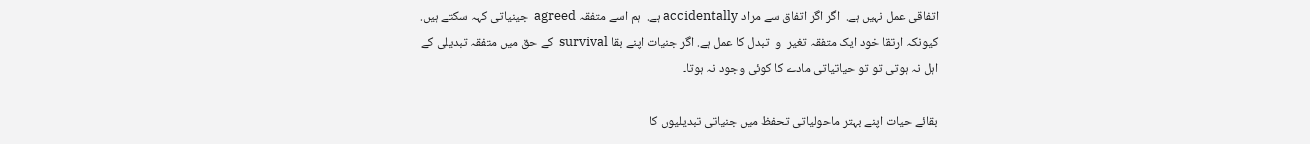اتفاقی عمل نہیں ہے.  اگر اگر اتفاق سے مراد accidentally ہے.  ہم اسے متفقہ agreed  جینیاتی کہہ سکتے ہیں. کیونکہ ارتقا خود ایک متفقہ تغیر  و  تبدل کا عمل ہے. اگر جنیات اپنے بقا survival  کے حق میں متفقہ تبدیلی کے اہل نہ ہوتی تو تو حیاتیاتی مادے کا کوئی وجود نہ ہوتا۔

بقائے حیات اپنے بہتر ماحولیاتی تحفظ میں جنیاتی تبدیلیوں کا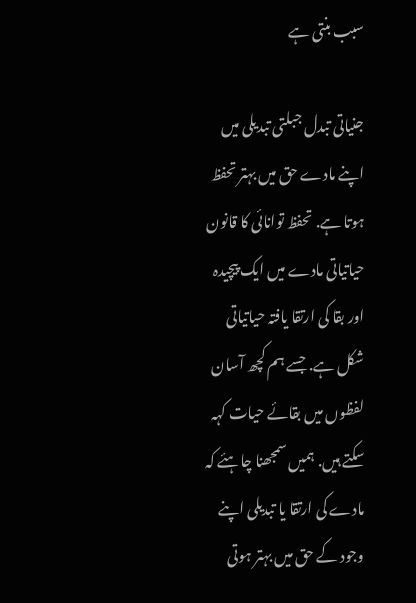سبب بنتی ہے

جنیاتی تبدل جبلتی تبدیلی میں اپنے مادے حق میں بہتر تحفظ ہوتا ہے. تحفظ توانائی کا قانون  حیاتیاتی مادے میں ایک پیچیدہ اور بقا کی ارتقا یافتہ حیاتیاتی  شکل ہے. جسے ہم کچھ آسان لفظوں میں بقائے حیات کہہ سکتے ہیں. ہمیں سمجھنا چاہئے کہ مادے کی ارتقا یا تبدیلی اپنے وجود کے حق میں بہتر ہوتی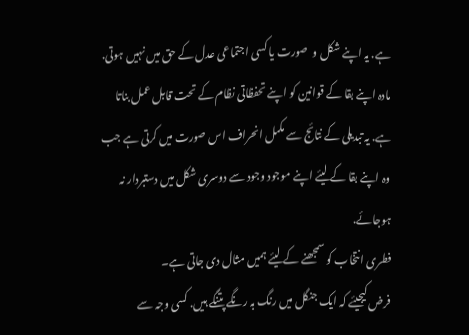ہے. یہ اپنے شکل و  صورت یا کسی اجتماعی عدل کے حق میں نہیں ہوتی.  مادہ اپنے بقا کے قوانین کو اپنے تحفظاتی نظام کے تحت قابل عمل بناتا ہے. یہ تبدیلی کے نتائج سے مکمل انحراف اس صورت میں کرتی ہے جب وہ اپنے بقا کے لیئے اپنے موجود وجود سے دوسری شکل میں دستبردار نہ ہوجائے.
فطری انتخاب کو سمجھنے کے لیئے ہمیں مثال دی جاتی ہے۔
فرض کیجیئے کہ ایک جنگل میں رنگ بہ رنگے پتنگے ہیں. کسی وجہ سے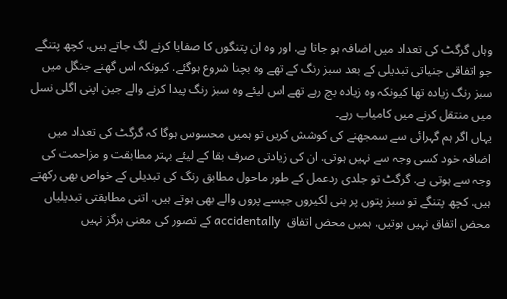وہاں گرگٹ کی تعداد میں اضافہ ہو جاتا ہے. اور وہ ان پتنگوں کا صفایا کرنے لگ جاتے ہیں. کچھ پتنگے جو اتفاقی جنیاتی تبدیلی کے بعد سبز رنگ کے تھے وہ بچنا شروع ہوگئے. کیونکہ اس گھنے جنگل میں سبز رنگ زیادہ تھا کیونکہ وہ زیادہ بچ رہے تھے اس لیئے وہ سبز رنگ پیدا کرنے والے جین اپنی اگلی نسل میں منتقل کرنے میں کامیاب رہے۔
یہاں اگر ہم گہرائی سے سمجھنے کی کوشش کریں تو ہمیں محسوس ہوگا کہ گرگٹ کی تعداد میں اضافہ خود کسی وجہ سے نہیں ہوتی. ان کی زیادتی صرف بقا کے لیئے بہتر مطابقت و مزاحمت کی وجہ سے ہوتی ہے. گرگٹ تو جلدی ردعمل کے طور ماحول مطابق رنگ کی تبدیلی کے خواص بھی رکھتے ہیں. کچھ پتنگے تو سبز پتوں پر بنی لکیروں جیسے پروں والے بھی ہوتے ہیں. اتنی مطابقتی تبدیلیاں محض اتفاق نہیں ہوتیں. ہمیں محض اتفاق  accidentally کے تصور کی معنی ہرگز نہیں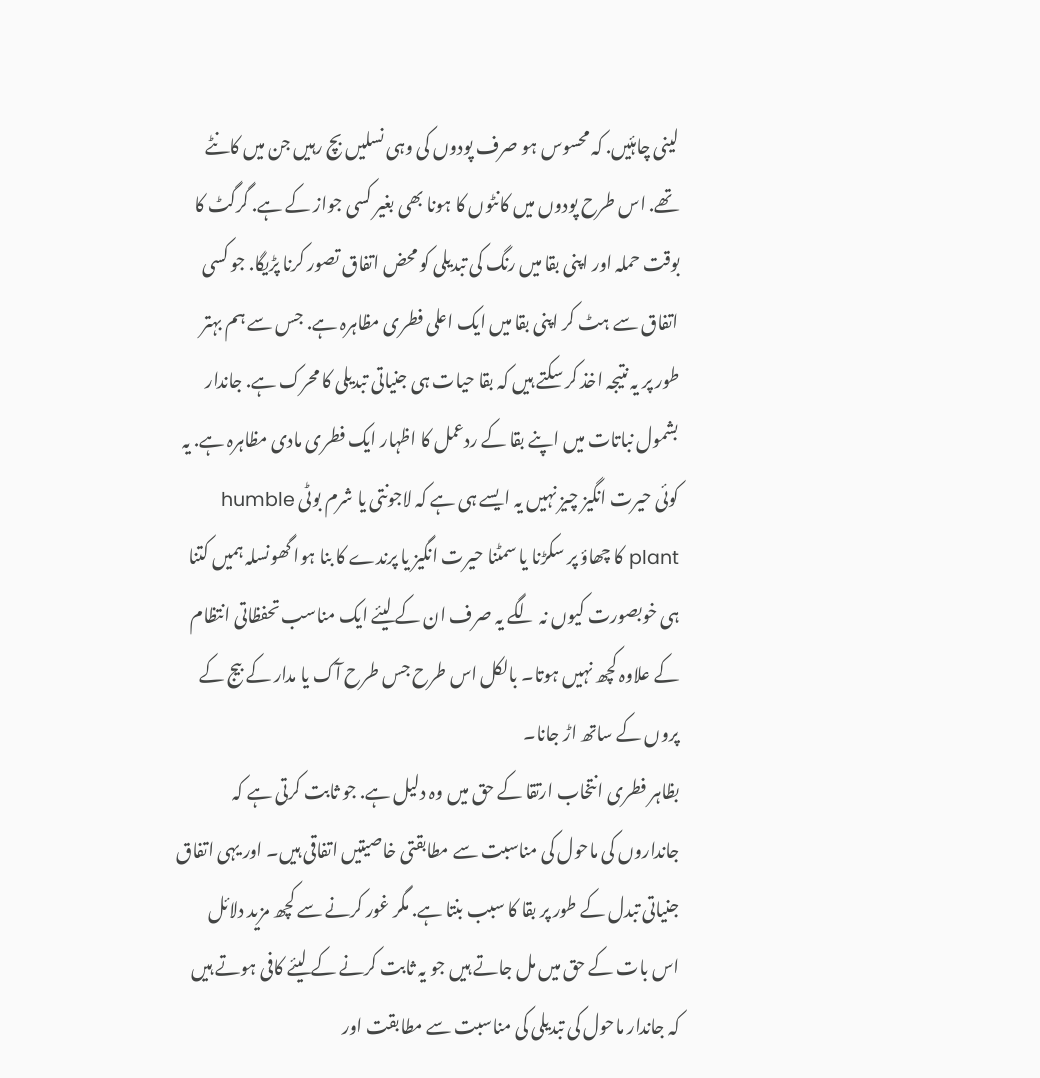لینی چاہئیں. کہ محسوس ہو صرف پودوں کی وہی نسلیں بچ رہیں جن میں کانٹے تھے. اس طرح پودوں میں کانٹوں کا ہونا بھی بغیر کسی جواز کے ہے. گرگٹ کا بوقت حملہ اور اپنی بقا میں رنگ کی تبدیلی کو محض اتفاق تصور کرنا پڑیگا. جو کسی اتفاق سے ہٹ کر اپنی بقا میں ایک اعلی فطری مظاہرہ ہے. جس سے ہم بہتر طور پر یہ نتیجہ اخذ کر سکتے ہیں کہ بقا حیات ہی جنیاتی تبدیلی کا محرک ہے. جاندار بشمول نباتات میں اپنے بقا کے ردعمل کا اظہار ایک فطری مادی مظاہرہ ہے. یہ کوئی حیرت انگیز چیز نہیں یہ ایسے ہی ہے کہ لاجونتی یا شرم بوٹی humble plant کا چھاؤ پر سکڑنا یا سمٹنا حیرت انگیز یا پرندے کا بنا ہوا گھونسلہ ہمیں کتنا ہی خوبصورت کیوں نہ لگے یہ صرف ان کے لیئے ایک مناسب تحفظاتی انتظام کے علاوہ کچھ نہیں ہوتا۔ بالکل اس طرح جس طرح آک یا مدار کے بیج کے پروں کے ساتھ اڑ جانا۔
بظاہر فطری انتخاب ارتقا کے حق میں وہ دلیل ہے. جو ثابت کرتی ہے کہ جانداروں کی ماحول کی مناسبت سے مطابقتی خاصیتیں اتفاقی ہیں۔ اور یہی اتفاق جنیاتی تبدل کے طور پر بقا کا سبب بنتا ہے. مگر غور کرنے سے کچھ مزید دلائل اس بات کے حق میں مل جاتے ہیں جو یہ ثابت کرنے کے لیئے کافی ہوتے ہیں کہ جاندار ماحول کی تبدیلی کی مناسبت سے مطابقت اور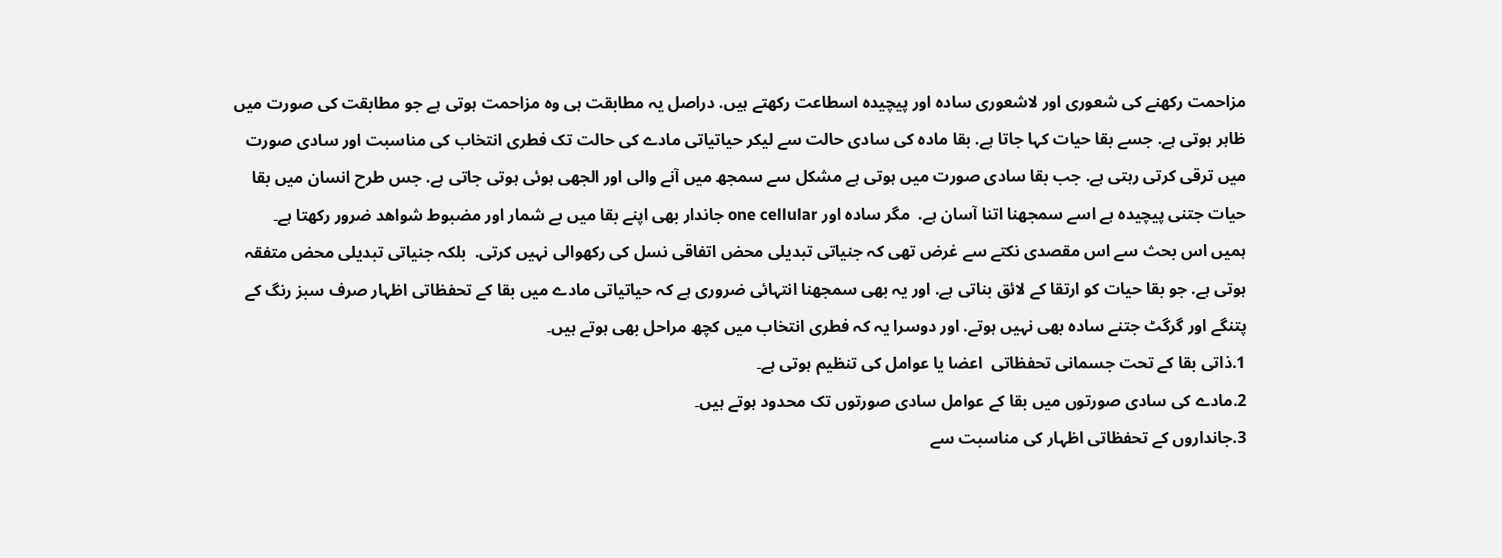مزاحمت رکھنے کی شعوری اور لاشعوری سادہ اور پیچیدہ اسطاعت رکھتے ہیں. دراصل یہ مطابقت ہی وہ مزاحمت ہوتی ہے جو مطابقت کی صورت میں ظاہر ہوتی ہے. جسے بقا حیات کہا جاتا ہے. بقا مادہ کی سادی حالت سے لیکر حیاتیاتی مادے کی حالت تک فطری انتخاب کی مناسبت اور سادی صورت میں ترقی کرتی رہتی ہے. جب بقا سادی صورت میں ہوتی ہے مشکل سے سمجھ میں آنے والی اور الجھی ہوئی ہوتی جاتی ہے. جس طرح انسان میں بقا حیات جتنی پیچیدہ ہے اسے سمجھنا اتنا آسان ہے.  مگر سادہ اور one cellular جاندار بھی اپنے بقا میں بے شمار اور مضبوط شواھد ضرور رکھتا ہے۔
ہمیں اس بحث سے اس مقصدی نکتے سے غرض تھی کہ جنیاتی تبدیلی محض اتفاقی نسل کی رکھوالی نہیں کرتی.  بلکہ جنیاتی تبدیلی محض متفقہ ہوتی ہے. جو بقا حیات کو ارتقا کے لائق بناتی ہے. اور یہ بھی سمجھنا انتہائی ضروری ہے کہ حیاتیاتی مادے میں بقا کے تحفظاتی اظہار صرف سبز رنگ کے پتنگے اور گرگٹ جتنے سادہ بھی نہیں ہوتے. اور دوسرا یہ کہ فطری انتخاب میں کچھ مراحل بھی ہوتے ہیں۔
1.ذاتی بقا کے تحت جسمانی تحفظاتی  اعضا یا عوامل کی تنظیم ہوتی ہے۔
2.مادے کی سادی صورتوں میں بقا کے عوامل سادی صورتوں تک محدود ہوتے ہیں۔
3.جانداروں کے تحفظاتی اظہار کی مناسبت سے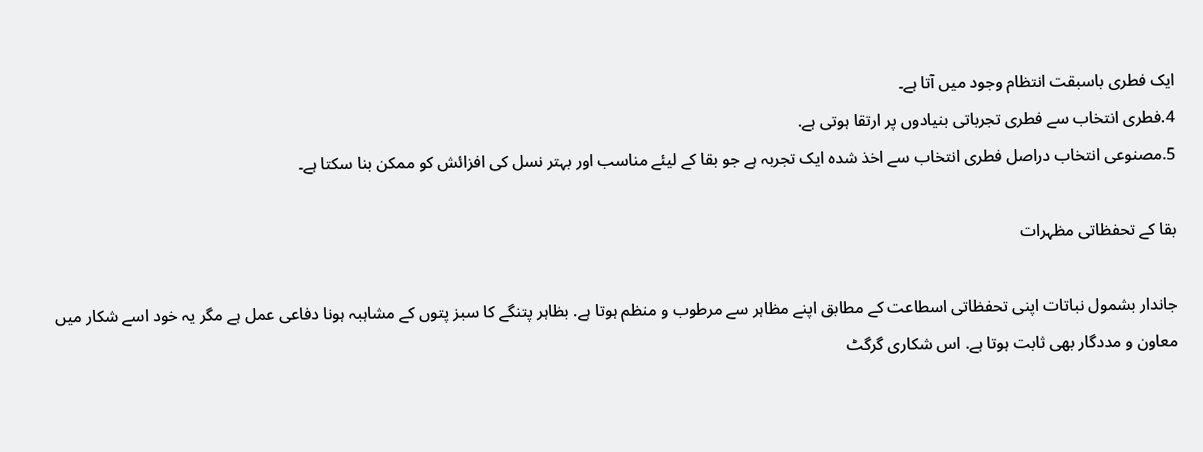ایک فطری باسبقت انتظام وجود میں آتا ہے۔
4.فطری انتخاب سے فطری تجرباتی بنیادوں پر ارتقا ہوتی ہے.
5.مصنوعی انتخاب دراصل فطری انتخاب سے اخذ شدہ ایک تجربہ ہے جو بقا کے لیئے مناسب اور بہتر نسل کی افزائش کو ممکن بنا سکتا ہے۔

بقا کے تحفظاتی مظہرات

جاندار بشمول نباتات اپنی تحفظاتی اسطاعت کے مطابق اپنے مظاہر سے مرطوب و منظم ہوتا ہے. بظاہر پتنگے کا سبز پتوں کے مشاہبہ ہونا دفاعی عمل ہے مگر یہ خود اسے شکار میں معاون و مددگار بھی ثابت ہوتا ہے. اس شکاری گرگٹ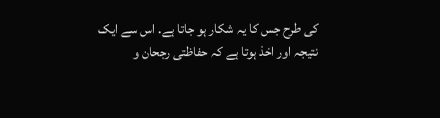کی طرح جس کا یہ شکار ہو جاتا ہے. اس سے ایک نتیجہ اور اخذ ہوتا ہے کہ حفاظتی رجحان و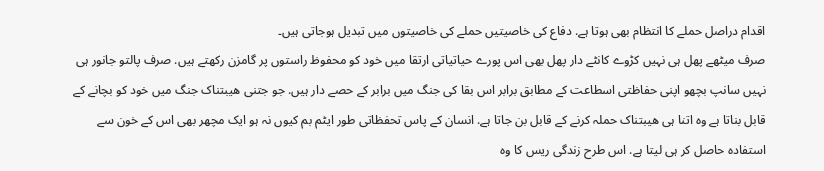اقدام دراصل حملے کا انتظام بھی ہوتا ہے. دفاع کی خاصیتیں حملے کی خاصیتوں میں تبدیل ہوجاتی ہیں۔
صرف میٹھے پھل ہی نہیں کڑوے کانٹے دار پھل بھی اس پورے حیاتیاتی ارتقا میں خود کو محفوظ راستوں پر گامزن رکھتے ہیں. صرف پالتو جانور ہی نہیں سانپ بچھو اپنی حفاظتی اسطاعت کے مطابق برابر اس بقا کی جنگ میں برابر کے حصے دار ہیں. جو جتنی ھیبتناک جنگ میں خود کو بچانے کے قابل بناتا ہے وہ اتنا ہی ھیبتناک حملہ کرنے کے قابل بن جاتا ہے. انسان کے پاس تحفظاتی طور ایٹم بم کیوں نہ ہو ایک مچھر بھی اس کے خون سے استفادہ حاصل کر ہی لیتا ہے. اس طرح زندگی ریس کا وہ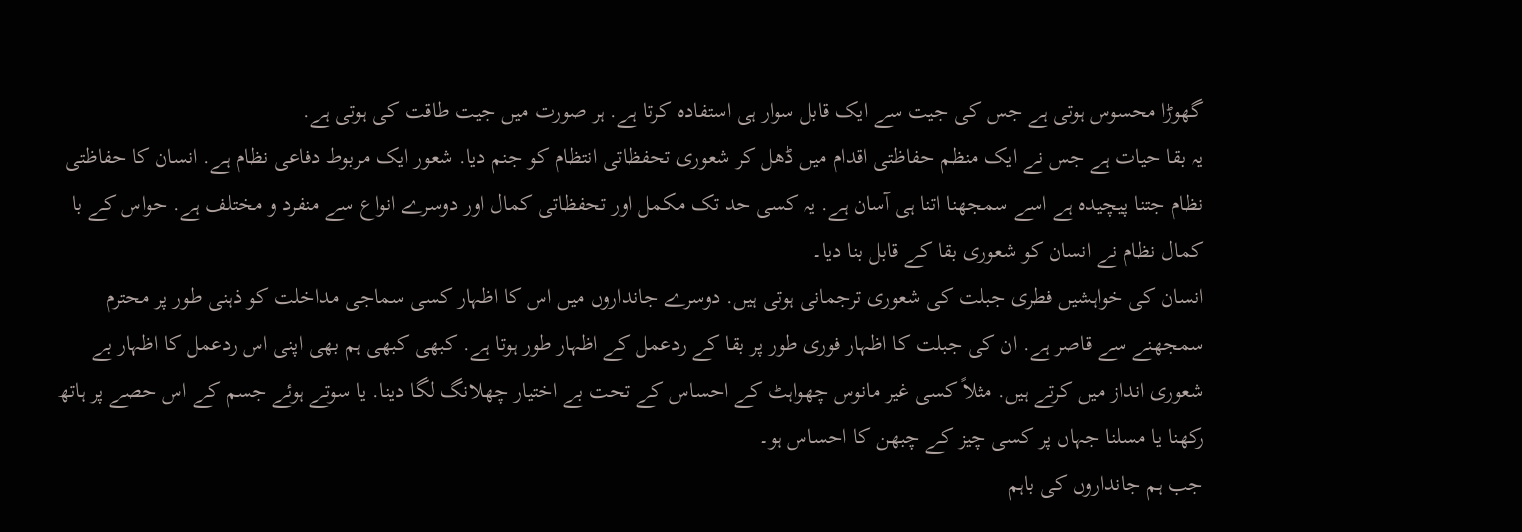گھوڑا محسوس ہوتی ہے جس کی جیت سے ایک قابل سوار ہی استفادہ کرتا ہے. ہر صورت میں جیت طاقت کی ہوتی ہے.
یہ بقا حیات ہے جس نے ایک منظم حفاظتی اقدام میں ڈھل کر شعوری تحفظاتی انتظام کو جنم دیا. شعور ایک مربوط دفاعی نظام ہے. انسان کا حفاظتی نظام جتنا پیچیدہ ہے اسے سمجھنا اتنا ہی آسان ہے. یہ کسی حد تک مکمل اور تحفظاتی کمال اور دوسرے انواع سے منفرد و مختلف ہے. حواس کے با کمال نظام نے انسان کو شعوری بقا کے قابل بنا دیا۔
انسان کی خواہشیں فطری جبلت کی شعوری ترجمانی ہوتی ہیں. دوسرے جانداروں میں اس کا اظہار کسی سماجی مداخلت کو ذہنی طور پر محترم سمجھنے سے قاصر ہے. ان کی جبلت کا اظہار فوری طور پر بقا کے ردعمل کے اظہار طور ہوتا ہے. کبھی کبھی ہم بھی اپنی اس ردعمل کا اظہار بے شعوری انداز میں کرتے ہیں. مثلاً کسی غیر مانوس چھواہٹ کے احساس کے تحت بے اختیار چھلانگ لگا دینا. یا سوتے ہوئے جسم کے اس حصے پر ہاتھ رکھنا یا مسلنا جہاں پر کسی چیز کے چبھن کا احساس ہو۔
جب ہم جانداروں کی باہم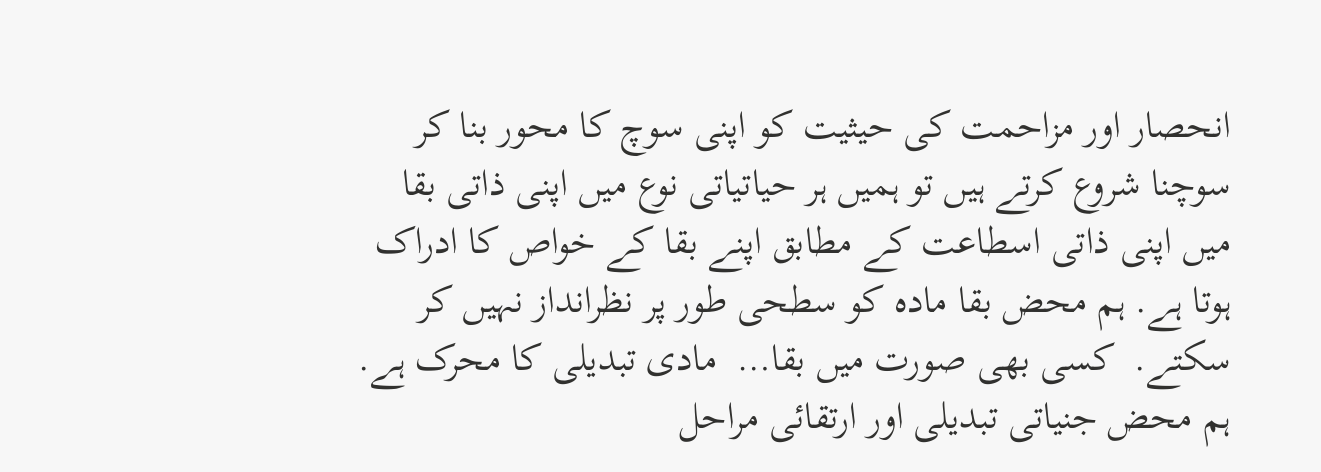انحصار اور مزاحمت کی حیثیت کو اپنی سوچ کا محور بنا کر سوچنا شروع کرتے ہیں تو ہمیں ہر حیاتیاتی نوع میں اپنی ذاتی بقا میں اپنی ذاتی اسطاعت کے مطابق اپنے بقا کے خواص کا ادراک ہوتا ہے. ہم محض بقا مادہ کو سطحی طور پر نظرانداز نہیں کر سکتے.  کسی بھی صورت میں بقا…  مادی تبدیلی کا محرک ہے. ہم محض جنیاتی تبدیلی اور ارتقائی مراحل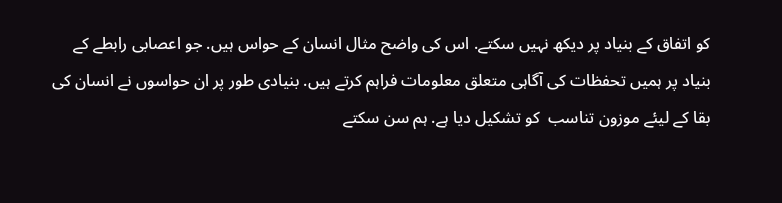کو اتفاق کے بنیاد پر دیکھ نہیں سکتے. اس کی واضح مثال انسان کے حواس ہیں. جو اعصابی رابطے کے بنیاد پر ہمیں تحفظات کی آگاہی متعلق معلومات فراہم کرتے ہیں. بنیادی طور پر ان حواسوں نے انسان کی بقا کے لیئے موزون تناسب  کو تشکیل دیا ہے. ہم سن سکتے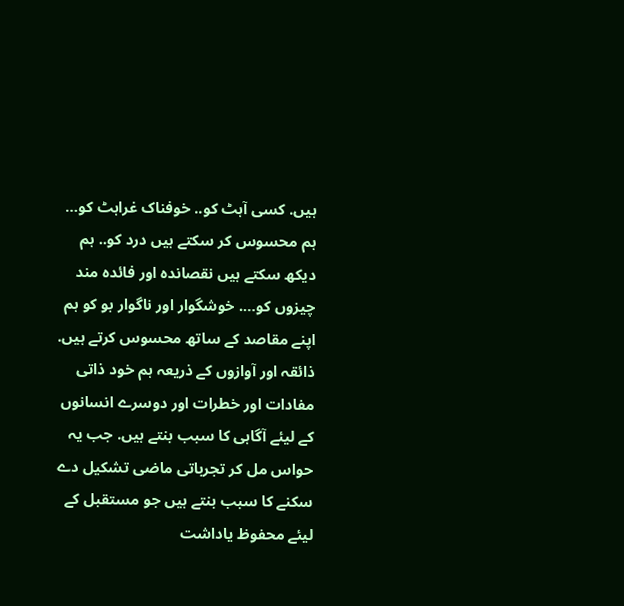ہیں. کسی آہٹ کو.. خوفناک غراہٹ کو… ہم محسوس کر سکتے ہیں درد کو.. ہم دیکھ سکتے ہیں نقصاندہ اور فائدہ مند چیزوں کو…. خوشگوار اور ناگوار بو کو ہم اپنے مقاصد کے ساتھ محسوس کرتے ہیں. ذائقہ اور آوازوں کے ذریعہ ہم خود ذاتی مفادات اور خطرات اور دوسرے انسانوں کے لیئے آگاہی کا سبب بنتے ہیں. جب یہ حواس مل کر تجرباتی ماضی تشکیل دے سکنے کا سبب بنتے ہیں جو مستقبل کے لیئے محفوظ یاداشت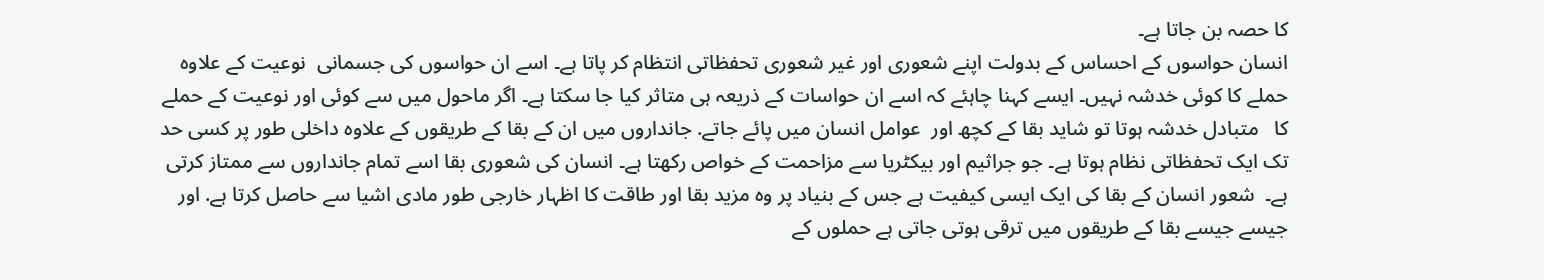کا حصہ بن جاتا ہے۔
انسان حواسوں کے احساس کے بدولت اپنے شعوری اور غیر شعوری تحفظاتی انتظام کر پاتا ہے۔ اسے ان حواسوں کی جسمانی  نوعیت کے علاوہ حملے کا کوئی خدشہ نہیں۔ ایسے کہنا چاہئے کہ اسے ان حواسات کے ذریعہ ہی متاثر کیا جا سکتا ہے۔ اگر ماحول میں سے کوئی اور نوعیت کے حملے کا   متبادل خدشہ ہوتا تو شاید بقا کے کچھ اور  عوامل انسان میں پائے جاتے. جانداروں میں ان کے بقا کے طریقوں کے علاوہ داخلی طور پر کسی حد تک ایک تحفظاتی نظام ہوتا ہے۔ جو جراثیم اور بیکٹریا سے مزاحمت کے خواص رکھتا ہے۔ انسان کی شعوری بقا اسے تمام جانداروں سے ممتاز کرتی ہے۔  شعور انسان کے بقا کی ایک ایسی کیفیت ہے جس کے بنیاد پر وہ مزید بقا اور طاقت کا اظہار خارجی طور مادی اشیا سے حاصل کرتا ہے. اور جیسے جیسے بقا کے طریقوں میں ترقی ہوتی جاتی ہے حملوں کے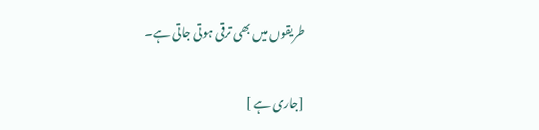طریقوں میں بھی ترقی ہوتی جاتی ہے۔

[جاری ہے ]